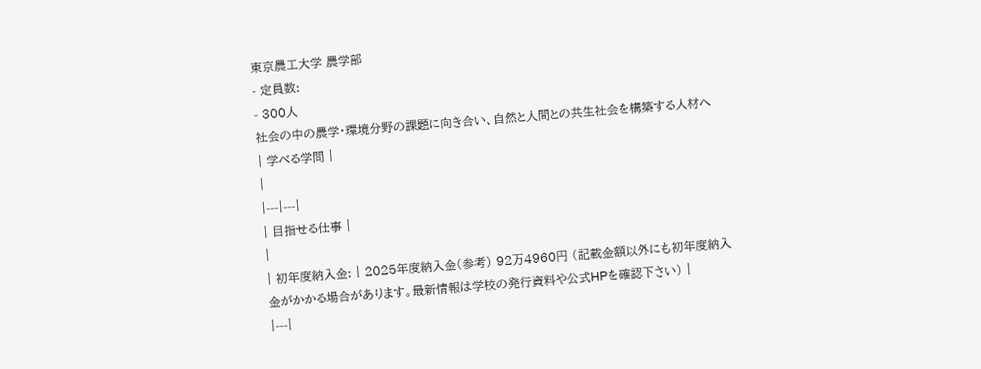東京農工大学 農学部
- 定員数:
- 300人
社会の中の農学・環境分野の課題に向き合い、自然と人間との共生社会を構築する人材へ
| 学べる学問 |
|
|---|---|
| 目指せる仕事 |
|
| 初年度納入金: | 2025年度納入金(参考) 92万4960円 (記載金額以外にも初年度納入金がかかる場合があります。最新情報は学校の発行資料や公式HPを確認下さい) |
|---|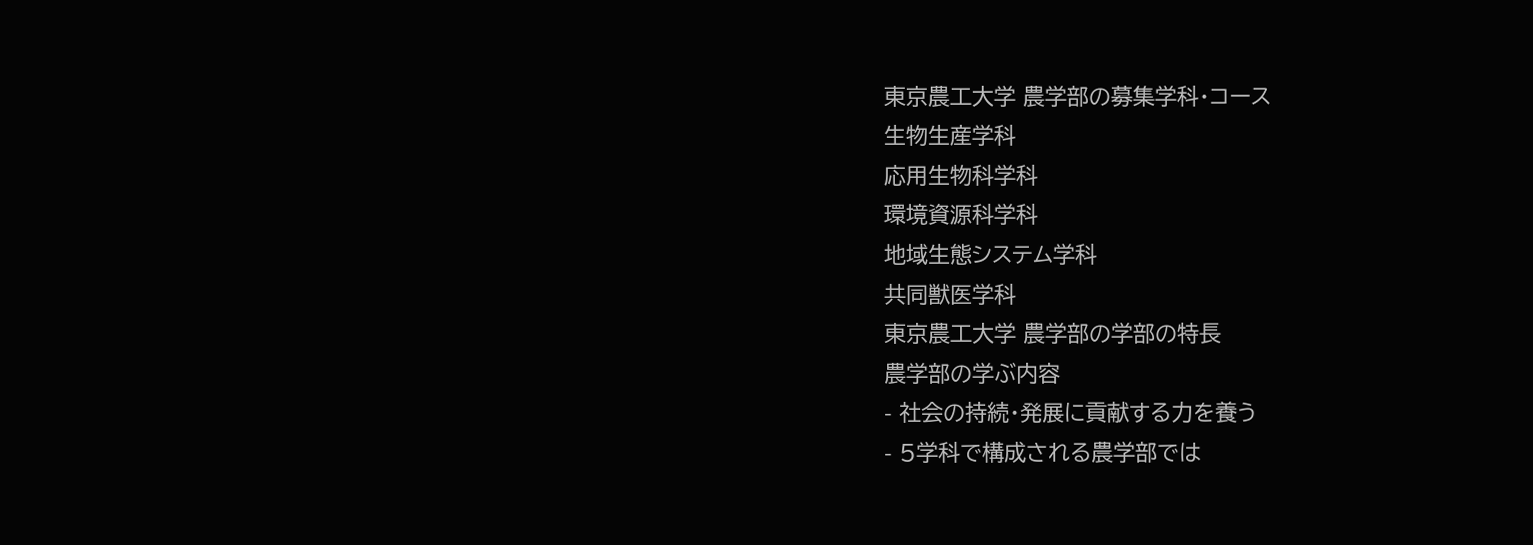東京農工大学 農学部の募集学科・コース
生物生産学科
応用生物科学科
環境資源科学科
地域生態システム学科
共同獣医学科
東京農工大学 農学部の学部の特長
農学部の学ぶ内容
- 社会の持続・発展に貢献する力を養う
- 5学科で構成される農学部では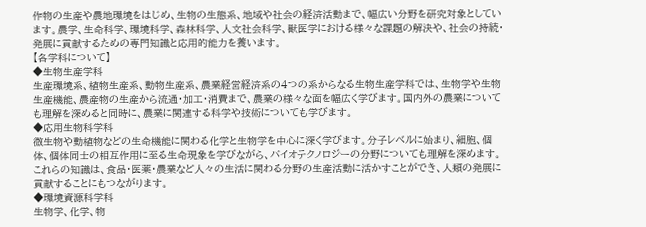作物の生産や農地環境をはじめ、生物の生態系、地域や社会の経済活動まで、幅広い分野を研究対象としています。農学、生命科学、環境科学、森林科学、人文社会科学、獣医学における様々な課題の解決や、社会の持続・発展に貢献するための専門知識と応用的能力を養います。
【各学科について】
◆生物生産学科
生産環境系、植物生産系、動物生産系、農業経営経済系の4つの系からなる生物生産学科では、生物学や生物生産機能、農産物の生産から流通・加工・消費まで、農業の様々な面を幅広く学びます。国内外の農業についても理解を深めると同時に、農業に関連する科学や技術についても学びます。
◆応用生物科学科
微生物や動植物などの生命機能に関わる化学と生物学を中心に深く学びます。分子レベルに始まり、細胞、個体、個体同士の相互作用に至る生命現象を学びながら、バイオテクノロジーの分野についても理解を深めます。これらの知識は、食品・医薬・農業など人々の生活に関わる分野の生産活動に活かすことができ、人類の発展に貢献することにもつながります。
◆環境資源科学科
生物学、化学、物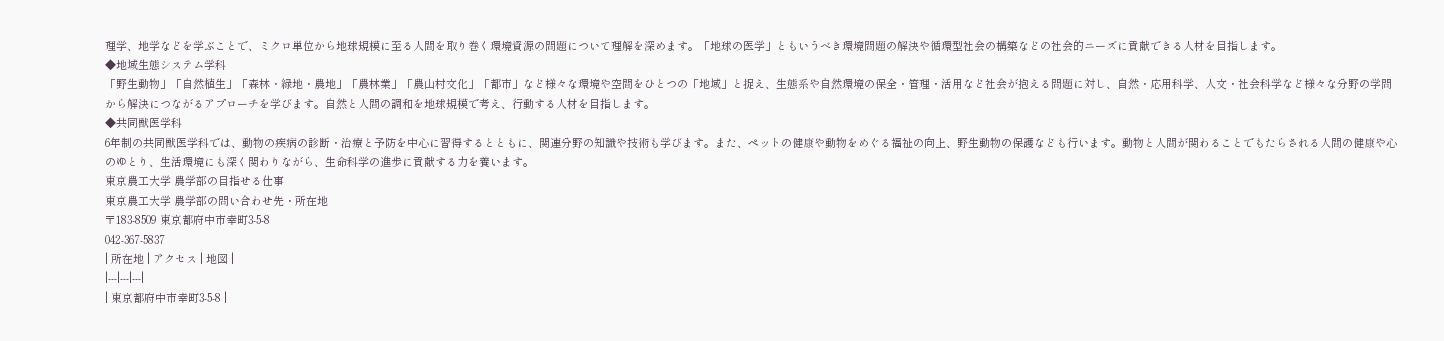理学、地学などを学ぶことで、ミクロ単位から地球規模に至る人間を取り巻く環境資源の問題について理解を深めます。「地球の医学」ともいうべき環境問題の解決や循環型社会の構築などの社会的ニーズに貢献できる人材を目指します。
◆地域生態システム学科
「野生動物」「自然植生」「森林・緑地・農地」「農林業」「農山村文化」「都市」など様々な環境や空間をひとつの「地域」と捉え、生態系や自然環境の保全・管理・活用など社会が抱える問題に対し、自然・応用科学、人文・社会科学など様々な分野の学問から解決につながるアプローチを学びます。自然と人間の調和を地球規模で考え、行動する人材を目指します。
◆共同獣医学科
6年制の共同獣医学科では、動物の疾病の診断・治療と予防を中心に習得するとともに、関連分野の知識や技術も学びます。また、ペットの健康や動物をめぐる福祉の向上、野生動物の保護なども行います。動物と人間が関わることでもたらされる人間の健康や心のゆとり、生活環境にも深く関わりながら、生命科学の進歩に貢献する力を養います。
東京農工大学 農学部の目指せる仕事
東京農工大学 農学部の問い合わせ先・所在地
〒183-8509 東京都府中市幸町3-5-8
042-367-5837
| 所在地 | アクセス | 地図 |
|---|---|---|
| 東京都府中市幸町3-5-8 |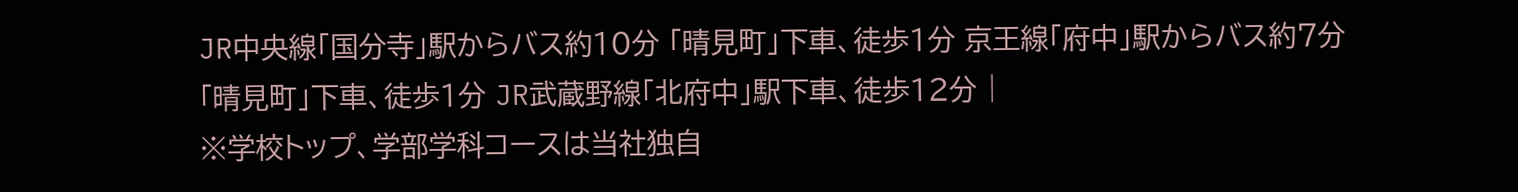JR中央線「国分寺」駅からバス約10分 「晴見町」下車、徒歩1分 京王線「府中」駅からバス約7分 「晴見町」下車、徒歩1分 JR武蔵野線「北府中」駅下車、徒歩12分 |
※学校トップ、学部学科コースは当社独自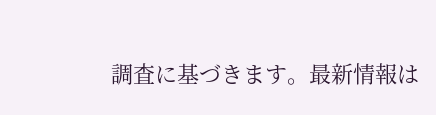調査に基づきます。最新情報は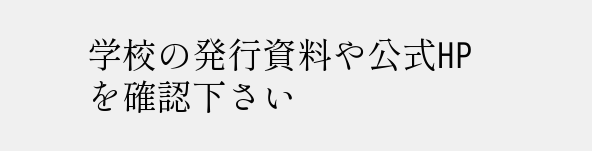学校の発行資料や公式HPを確認下さい